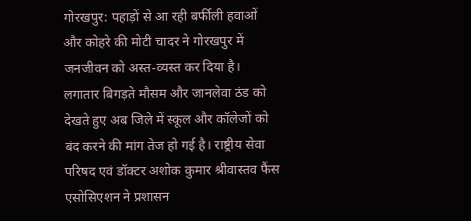गोरखपुर: पहाड़ों से आ रही बर्फीली हवाओं और कोहरे की मोटी चादर ने गोरखपुर में जनजीवन को अस्त-व्यस्त कर दिया है। लगातार बिगड़ते मौसम और जानलेवा ठंड को देखते हुए अब जिले में स्कूल और कॉलेजों को बंद करने की मांग तेज हो गई है। राष्ट्रीय सेवा परिषद एवं डॉक्टर अशोक कुमार श्रीवास्तव फैंस एसोसिएशन ने प्रशासन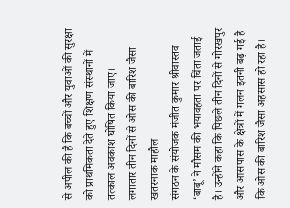से अपील की है कि बच्चों और युवाओं की सुरक्षा को प्राथमिकता देते हुए शिक्षण संस्थानों में तत्काल अवकाश घोषित किया जाए।
लगातार तीन दिनों से ओस की बारिश जैसा खतरनाक माहौल
संगठन के संयोजक मंजीत कुमार श्रीवास्तव ‘बाबू’ ने मौसम की भयावहता पर चिंता जताई है। उन्होंने कहा कि पिछले तीन दिनों से गोरखपुर और आसपास के क्षेत्रों में गलन इतनी बढ़ गई है कि ओस की बारिश जैसा अहसास हो रहा है।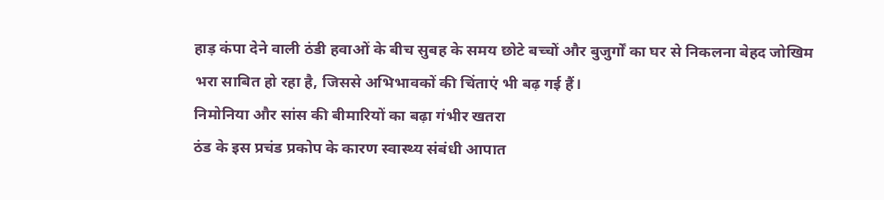हाड़ कंपा देने वाली ठंडी हवाओं के बीच सुबह के समय छोटे बच्चों और बुजुर्गों का घर से निकलना बेहद जोखिम भरा साबित हो रहा है, जिससे अभिभावकों की चिंताएं भी बढ़ गई हैं।
निमोनिया और सांस की बीमारियों का बढ़ा गंभीर खतरा
ठंड के इस प्रचंड प्रकोप के कारण स्वास्थ्य संबंधी आपात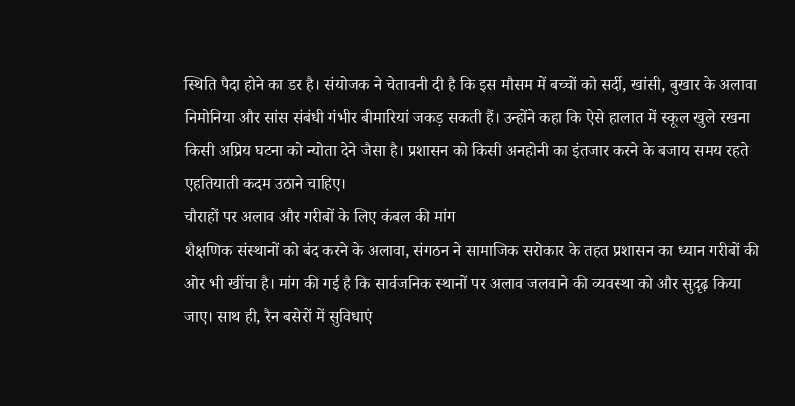स्थिति पैदा होने का डर है। संयोजक ने चेतावनी दी है कि इस मौसम में बच्चों को सर्दी, खांसी, बुखार के अलावा निमोनिया और सांस संबंधी गंभीर बीमारियां जकड़ सकती हैं। उन्होंने कहा कि ऐसे हालात में स्कूल खुले रखना किसी अप्रिय घटना को न्योता देने जैसा है। प्रशासन को किसी अनहोनी का इंतजार करने के बजाय समय रहते एहतियाती कदम उठाने चाहिए।
चौराहों पर अलाव और गरीबों के लिए कंबल की मांग
शैक्षणिक संस्थानों को बंद करने के अलावा, संगठन ने सामाजिक सरोकार के तहत प्रशासन का ध्यान गरीबों की ओर भी खींचा है। मांग की गई है कि सार्वजनिक स्थानों पर अलाव जलवाने की व्यवस्था को और सुदृढ़ किया जाए। साथ ही, रैन बसेरों में सुविधाएं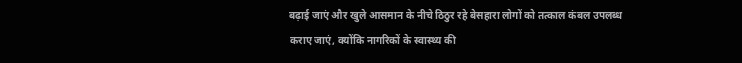बढ़ाई जाएं और खुले आसमान के नीचे ठिठुर रहे बेसहारा लोगों को तत्काल कंबल उपलब्ध कराए जाएं, क्योंकि नागरिकों के स्वास्थ्य की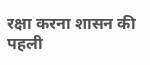रक्षा करना शासन की पहली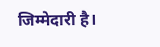जिम्मेदारी है।